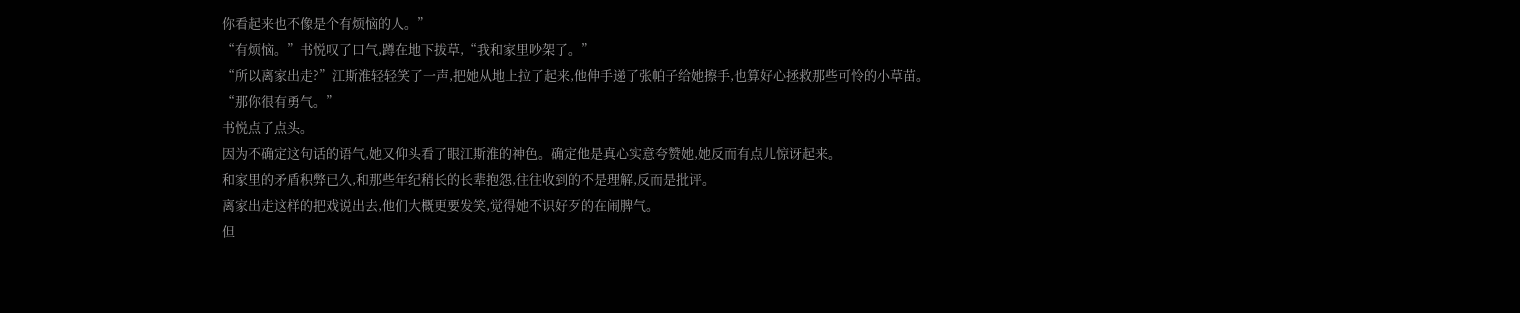你看起来也不像是个有烦恼的人。”
“有烦恼。”书悦叹了口气,蹲在地下拔草,“我和家里吵架了。”
“所以离家出走?”江斯淮轻轻笑了一声,把她从地上拉了起来,他伸手递了张帕子给她擦手,也算好心拯救那些可怜的小草苗。
“那你很有勇气。”
书悦点了点头。
因为不确定这句话的语气,她又仰头看了眼江斯淮的神色。确定他是真心实意夸赞她,她反而有点儿惊讶起来。
和家里的矛盾积弊已久,和那些年纪稍长的长辈抱怨,往往收到的不是理解,反而是批评。
离家出走这样的把戏说出去,他们大概更要发笑,觉得她不识好歹的在闹脾气。
但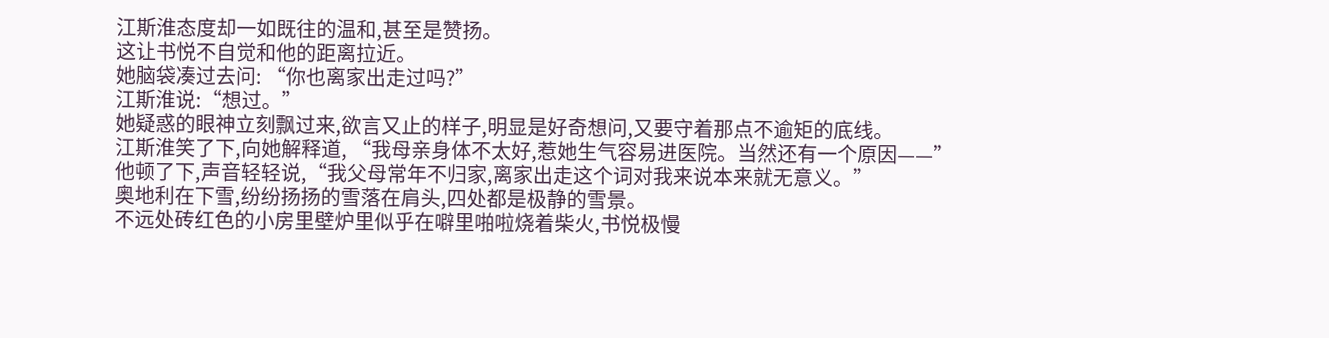江斯淮态度却一如既往的温和,甚至是赞扬。
这让书悦不自觉和他的距离拉近。
她脑袋凑过去问: “你也离家出走过吗?”
江斯淮说:“想过。”
她疑惑的眼神立刻飘过来,欲言又止的样子,明显是好奇想问,又要守着那点不逾矩的底线。
江斯淮笑了下,向她解释道, “我母亲身体不太好,惹她生气容易进医院。当然还有一个原因——”
他顿了下,声音轻轻说,“我父母常年不归家,离家出走这个词对我来说本来就无意义。”
奥地利在下雪,纷纷扬扬的雪落在肩头,四处都是极静的雪景。
不远处砖红色的小房里壁炉里似乎在噼里啪啦烧着柴火,书悦极慢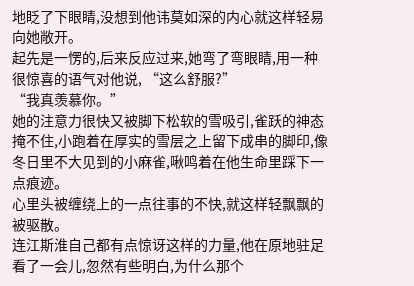地眨了下眼睛,没想到他讳莫如深的内心就这样轻易向她敞开。
起先是一愣的,后来反应过来,她弯了弯眼睛,用一种很惊喜的语气对他说, “这么舒服?”
“我真羡慕你。”
她的注意力很快又被脚下松软的雪吸引,雀跃的神态掩不住,小跑着在厚实的雪层之上留下成串的脚印,像冬日里不大见到的小麻雀,啾鸣着在他生命里踩下一点痕迹。
心里头被缠绕上的一点往事的不快,就这样轻飘飘的被驱散。
连江斯淮自己都有点惊讶这样的力量,他在原地驻足看了一会儿,忽然有些明白,为什么那个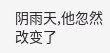阴雨天,他忽然改变了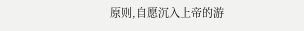原则,自愿沉入上帝的游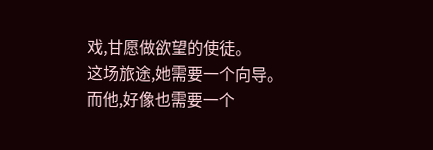戏,甘愿做欲望的使徒。
这场旅途,她需要一个向导。
而他,好像也需要一个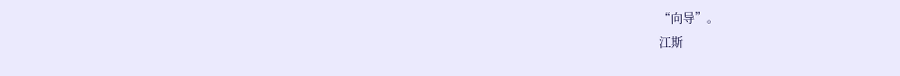“向导”。
江斯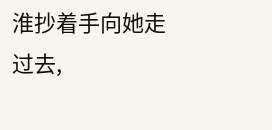淮抄着手向她走过去,